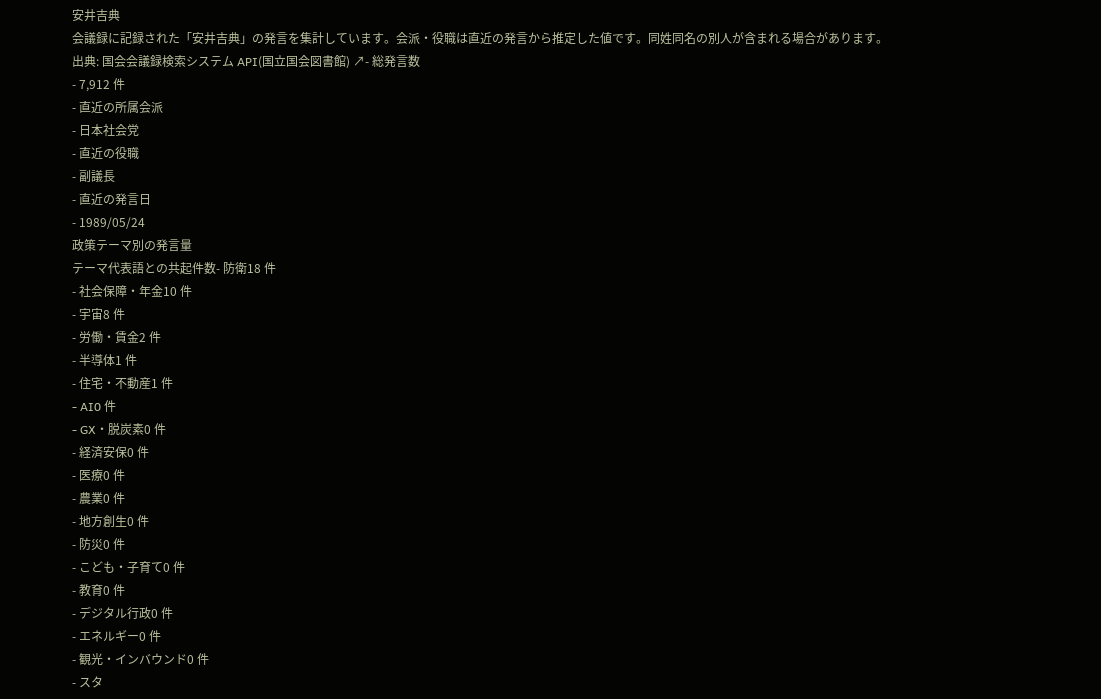安井吉典
会議録に記録された「安井吉典」の発言を集計しています。会派・役職は直近の発言から推定した値です。同姓同名の別人が含まれる場合があります。
出典: 国会会議録検索システム API(国立国会図書館) ↗- 総発言数
- 7,912 件
- 直近の所属会派
- 日本社会党
- 直近の役職
- 副議長
- 直近の発言日
- 1989/05/24
政策テーマ別の発言量
テーマ代表語との共起件数- 防衛18 件
- 社会保障・年金10 件
- 宇宙8 件
- 労働・賃金2 件
- 半導体1 件
- 住宅・不動産1 件
- AI0 件
- GX・脱炭素0 件
- 経済安保0 件
- 医療0 件
- 農業0 件
- 地方創生0 件
- 防災0 件
- こども・子育て0 件
- 教育0 件
- デジタル行政0 件
- エネルギー0 件
- 観光・インバウンド0 件
- スタ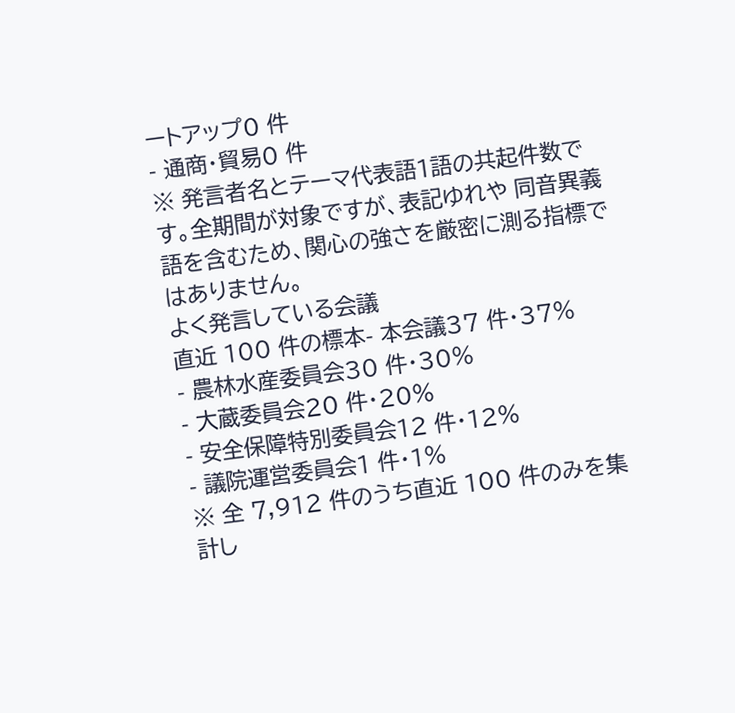ートアップ0 件
- 通商・貿易0 件
※ 発言者名とテーマ代表語1語の共起件数です。全期間が対象ですが、表記ゆれや 同音異義語を含むため、関心の強さを厳密に測る指標ではありません。
よく発言している会議
直近 100 件の標本- 本会議37 件・37%
- 農林水産委員会30 件・30%
- 大蔵委員会20 件・20%
- 安全保障特別委員会12 件・12%
- 議院運営委員会1 件・1%
※ 全 7,912 件のうち直近 100 件のみを集計し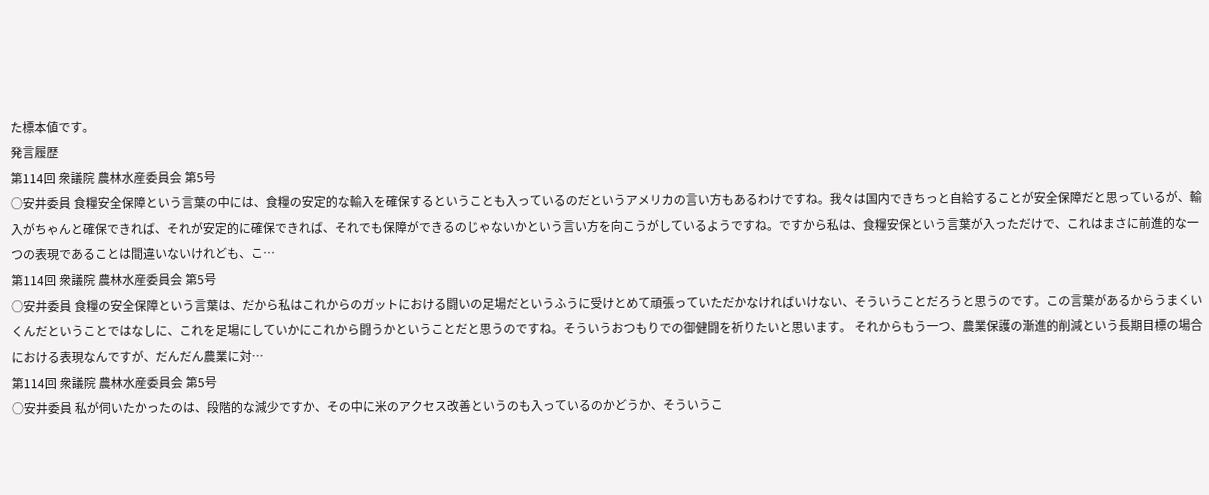た標本値です。
発言履歴
第114回 衆議院 農林水産委員会 第5号
○安井委員 食糧安全保障という言葉の中には、食糧の安定的な輸入を確保するということも入っているのだというアメリカの言い方もあるわけですね。我々は国内できちっと自給することが安全保障だと思っているが、輸入がちゃんと確保できれば、それが安定的に確保できれば、それでも保障ができるのじゃないかという言い方を向こうがしているようですね。ですから私は、食糧安保という言葉が入っただけで、これはまさに前進的な一つの表現であることは間違いないけれども、こ…
第114回 衆議院 農林水産委員会 第5号
○安井委員 食糧の安全保障という言葉は、だから私はこれからのガットにおける闘いの足場だというふうに受けとめて頑張っていただかなければいけない、そういうことだろうと思うのです。この言葉があるからうまくいくんだということではなしに、これを足場にしていかにこれから闘うかということだと思うのですね。そういうおつもりでの御健闘を祈りたいと思います。 それからもう一つ、農業保護の漸進的削減という長期目標の場合における表現なんですが、だんだん農業に対…
第114回 衆議院 農林水産委員会 第5号
○安井委員 私が伺いたかったのは、段階的な減少ですか、その中に米のアクセス改善というのも入っているのかどうか、そういうこ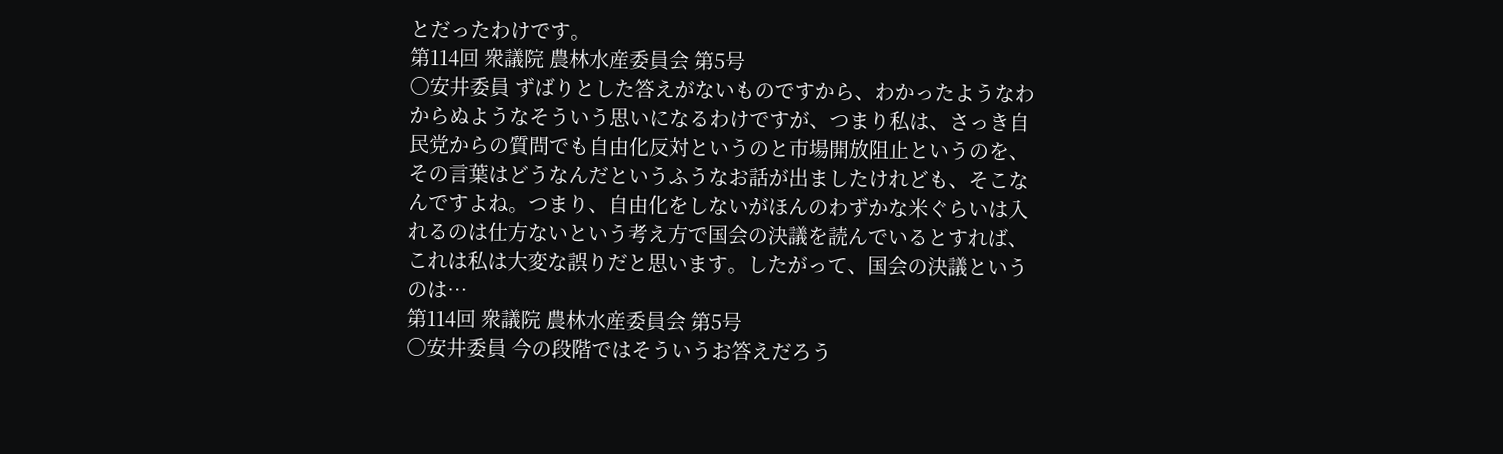とだったわけです。
第114回 衆議院 農林水産委員会 第5号
○安井委員 ずばりとした答えがないものですから、わかったようなわからぬようなそういう思いになるわけですが、つまり私は、さっき自民党からの質問でも自由化反対というのと市場開放阻止というのを、その言葉はどうなんだというふうなお話が出ましたけれども、そこなんですよね。つまり、自由化をしないがほんのわずかな米ぐらいは入れるのは仕方ないという考え方で国会の決議を読んでいるとすれば、これは私は大変な誤りだと思います。したがって、国会の決議というのは…
第114回 衆議院 農林水産委員会 第5号
○安井委員 今の段階ではそういうお答えだろう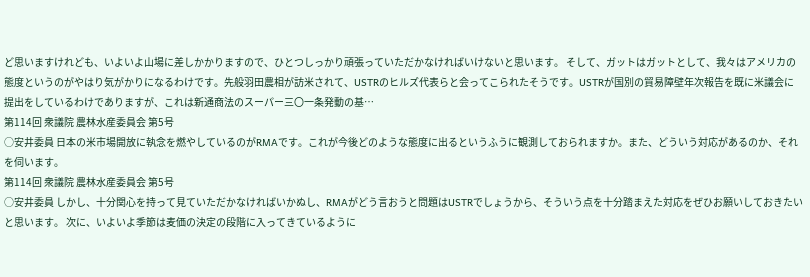ど思いますけれども、いよいよ山場に差しかかりますので、ひとつしっかり頑張っていただかなければいけないと思います。 そして、ガットはガットとして、我々はアメリカの態度というのがやはり気がかりになるわけです。先般羽田農相が訪米されて、USTRのヒルズ代表らと会ってこられたそうです。USTRが国別の貿易障壁年次報告を既に米議会に提出をしているわけでありますが、これは新通商法のスーパー三〇一条発動の基…
第114回 衆議院 農林水産委員会 第5号
○安井委員 日本の米市場開放に執念を燃やしているのがRMAです。これが今後どのような態度に出るというふうに観測しておられますか。また、どういう対応があるのか、それを伺います。
第114回 衆議院 農林水産委員会 第5号
○安井委員 しかし、十分関心を持って見ていただかなければいかぬし、RMAがどう言おうと問題はUSTRでしょうから、そういう点を十分踏まえた対応をぜひお願いしておきたいと思います。 次に、いよいよ季節は麦価の決定の段階に入ってきているように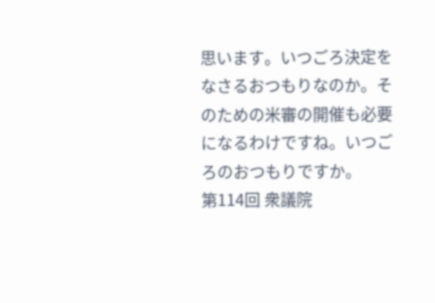思います。いつごろ決定をなさるおつもりなのか。そのための米審の開催も必要になるわけですね。いつごろのおつもりですか。
第114回 衆議院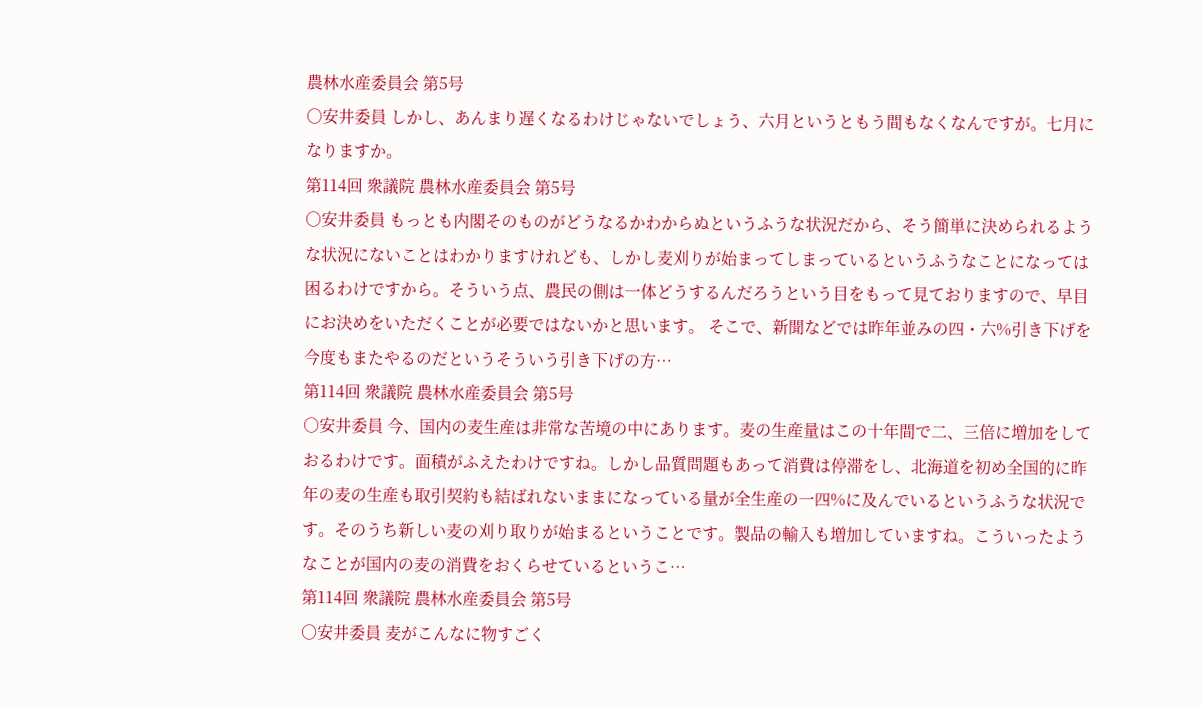農林水産委員会 第5号
○安井委員 しかし、あんまり遅くなるわけじゃないでしょう、六月というともう間もなくなんですが。七月になりますか。
第114回 衆議院 農林水産委員会 第5号
○安井委員 もっとも内閣そのものがどうなるかわからぬというふうな状況だから、そう簡単に決められるような状況にないことはわかりますけれども、しかし麦刈りが始まってしまっているというふうなことになっては困るわけですから。そういう点、農民の側は一体どうするんだろうという目をもって見ておりますので、早目にお決めをいただくことが必要ではないかと思います。 そこで、新聞などでは昨年並みの四・六%引き下げを今度もまたやるのだというそういう引き下げの方…
第114回 衆議院 農林水産委員会 第5号
○安井委員 今、国内の麦生産は非常な苦境の中にあります。麦の生産量はこの十年間で二、三倍に増加をしておるわけです。面積がふえたわけですね。しかし品質問題もあって消費は停滞をし、北海道を初め全国的に昨年の麦の生産も取引契約も結ばれないままになっている量が全生産の一四%に及んでいるというふうな状況です。そのうち新しい麦の刈り取りが始まるということです。製品の輸入も増加していますね。こういったようなことが国内の麦の消費をおくらせているというこ…
第114回 衆議院 農林水産委員会 第5号
○安井委員 麦がこんなに物すごく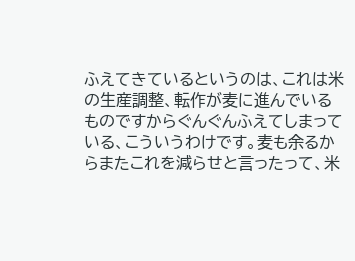ふえてきているというのは、これは米の生産調整、転作が麦に進んでいるものですからぐんぐんふえてしまっている、こういうわけです。麦も余るからまたこれを減らせと言ったって、米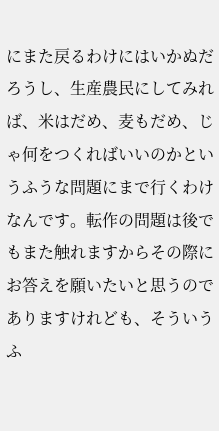にまた戻るわけにはいかぬだろうし、生産農民にしてみれば、米はだめ、麦もだめ、じゃ何をつくればいいのかというふうな問題にまで行くわけなんです。転作の問題は後でもまた触れますからその際にお答えを願いたいと思うのでありますけれども、そういうふ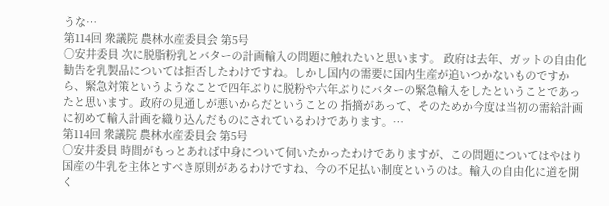うな…
第114回 衆議院 農林水産委員会 第5号
○安井委員 次に脱脂粉乳とバターの計画輸入の問題に触れたいと思います。 政府は去年、ガットの自由化勧告を乳製品については拒否したわけですね。しかし国内の需要に国内生産が追いつかないものですから、緊急対策というようなことで四年ぶりに脱粉や六年ぶりにバターの緊急輸入をしたということであったと思います。政府の見通しが悪いからだということの 指摘があって、そのためか今度は当初の需給計画に初めて輸入計画を織り込んだものにされているわけであります。…
第114回 衆議院 農林水産委員会 第5号
○安井委員 時間がもっとあれば中身について伺いたかったわけでありますが、この問題についてはやはり国産の牛乳を主体とすべき原則があるわけですね、今の不足払い制度というのは。輸入の自由化に道を開く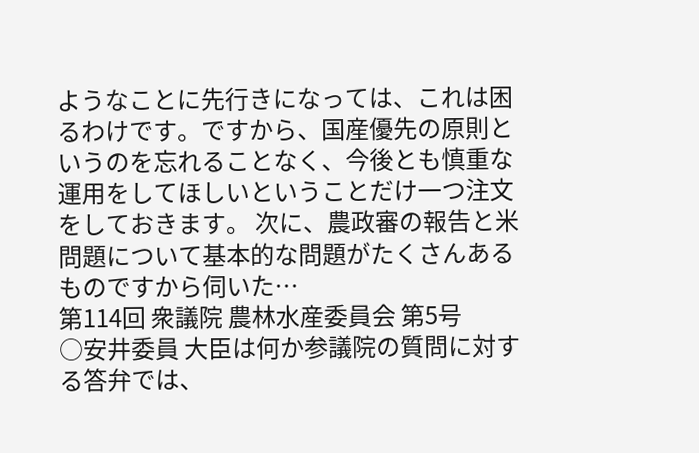ようなことに先行きになっては、これは困るわけです。ですから、国産優先の原則というのを忘れることなく、今後とも慎重な運用をしてほしいということだけ一つ注文をしておきます。 次に、農政審の報告と米問題について基本的な問題がたくさんあるものですから伺いた…
第114回 衆議院 農林水産委員会 第5号
○安井委員 大臣は何か参議院の質問に対する答弁では、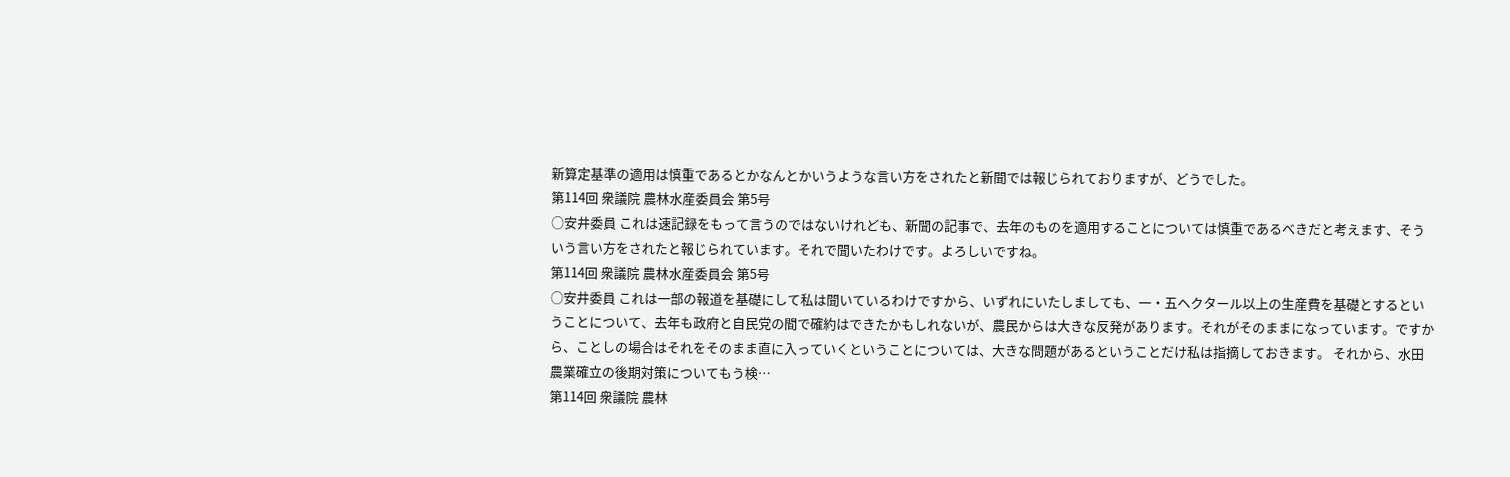新算定基準の適用は慎重であるとかなんとかいうような言い方をされたと新聞では報じられておりますが、どうでした。
第114回 衆議院 農林水産委員会 第5号
○安井委員 これは速記録をもって言うのではないけれども、新聞の記事で、去年のものを適用することについては慎重であるべきだと考えます、そういう言い方をされたと報じられています。それで聞いたわけです。よろしいですね。
第114回 衆議院 農林水産委員会 第5号
○安井委員 これは一部の報道を基礎にして私は聞いているわけですから、いずれにいたしましても、一・五ヘクタール以上の生産費を基礎とするということについて、去年も政府と自民党の間で確約はできたかもしれないが、農民からは大きな反発があります。それがそのままになっています。ですから、ことしの場合はそれをそのまま直に入っていくということについては、大きな問題があるということだけ私は指摘しておきます。 それから、水田農業確立の後期対策についてもう検…
第114回 衆議院 農林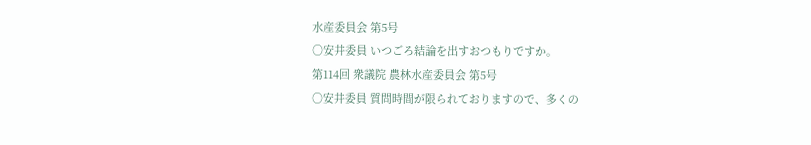水産委員会 第5号
○安井委員 いつごろ結論を出すおつもりですか。
第114回 衆議院 農林水産委員会 第5号
○安井委員 質問時間が限られておりますので、多くの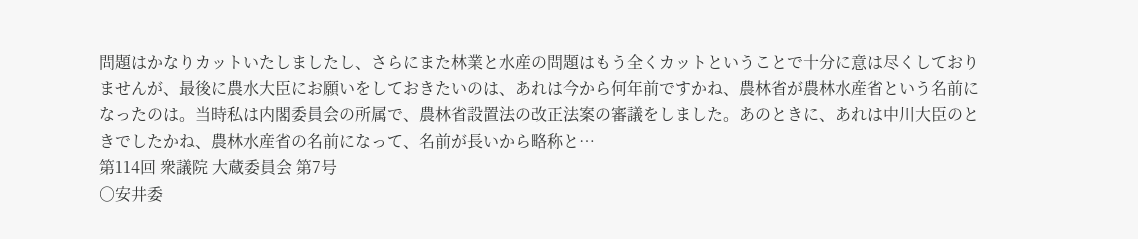問題はかなりカットいたしましたし、さらにまた林業と水産の問題はもう全くカットということで十分に意は尽くしておりませんが、最後に農水大臣にお願いをしておきたいのは、あれは今から何年前ですかね、農林省が農林水産省という名前になったのは。当時私は内閣委員会の所属で、農林省設置法の改正法案の審議をしました。あのときに、あれは中川大臣のときでしたかね、農林水産省の名前になって、名前が長いから略称と…
第114回 衆議院 大蔵委員会 第7号
○安井委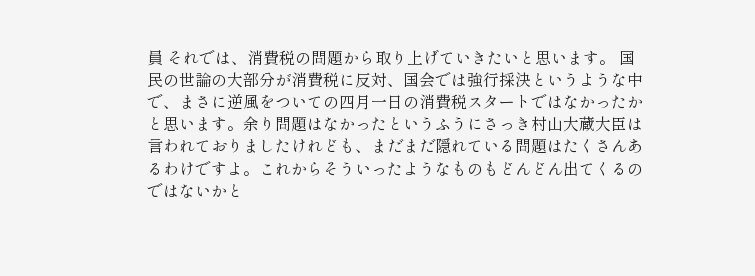員 それでは、消費税の問題から取り上げていきたいと思います。 国民の世論の大部分が消費税に反対、国会では強行採決というような中で、まさに逆風をついての四月一日の消費税スタートではなかったかと思います。余り問題はなかったというふうにさっき村山大蔵大臣は言われておりましたけれども、まだまだ隠れている問題はたくさんあるわけですよ。これからそういったようなものもどんどん出てくるのではないかと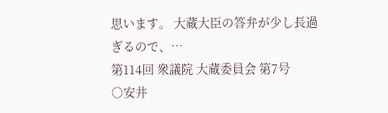思います。 大蔵大臣の答弁が少し長過ぎるので、…
第114回 衆議院 大蔵委員会 第7号
○安井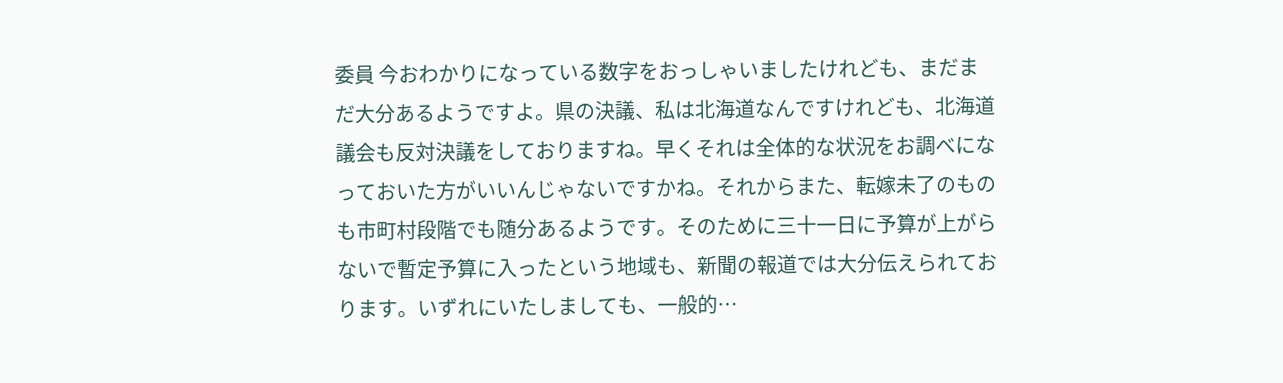委員 今おわかりになっている数字をおっしゃいましたけれども、まだまだ大分あるようですよ。県の決議、私は北海道なんですけれども、北海道議会も反対決議をしておりますね。早くそれは全体的な状況をお調べになっておいた方がいいんじゃないですかね。それからまた、転嫁未了のものも市町村段階でも随分あるようです。そのために三十一日に予算が上がらないで暫定予算に入ったという地域も、新聞の報道では大分伝えられております。いずれにいたしましても、一般的…